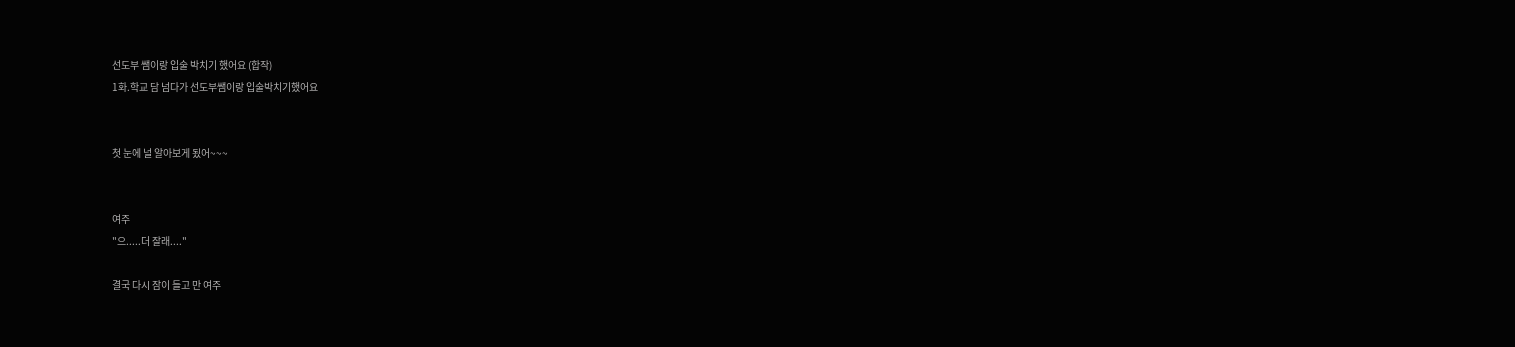선도부 쌤이랑 입술 박치기 했어요 (합작)
1화.학교 담 넘다가 선도부쌤이랑 입술박치기했어요


첫 눈에 널 알아보게 됬어~~~


여주
"으.....더 잘래...."

결국 다시 잠이 들고 만 여주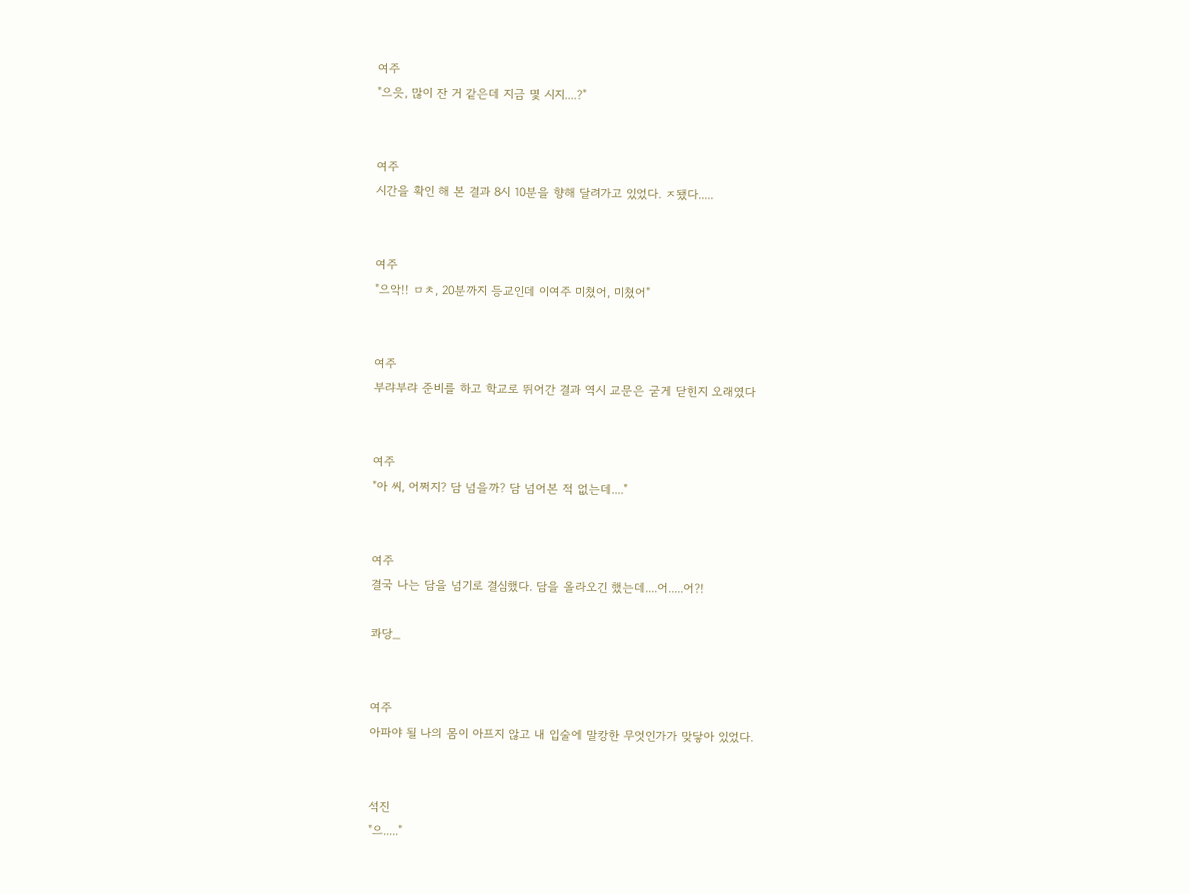여주
"으읏, 많이 잔 거 같은데 지금 몇 시지....?"


여주
시간을 확인 해 본 결과 8시 10분을 향해 달려가고 있었다. ㅈ됐다.....


여주
"으악!! ㅁㅊ, 20분까지 등교인데 이여주 미쳤어, 미쳤어"


여주
부랴부랴 준비를 하고 학교로 뛰어간 결과 역시 교문은 굳게 닫힌지 오래였다


여주
"아 씨, 어쩌지? 담 넘을까? 담 넘어본 적 없는데...."


여주
결국 나는 담을 넘기로 결심했다. 담을 올라오긴 했는데....어.....어?!

콰당_


여주
아파야 될 나의 몸이 아프지 않고 내 입술에 말캉한 무엇인가가 맞닿아 있었다.


석진
"으....."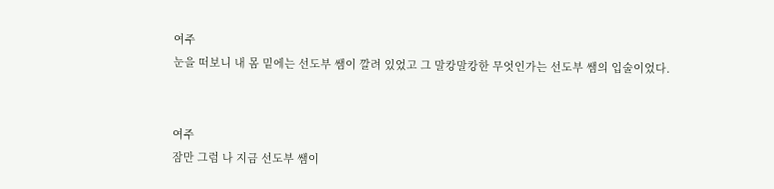여주
눈을 떠보니 내 몸 밑에는 선도부 쌤이 깔려 있었고 그 말캉말캉한 무엇인가는 선도부 쌤의 입술이었다.


여주
잠만 그럼 나 지금 선도부 쌤이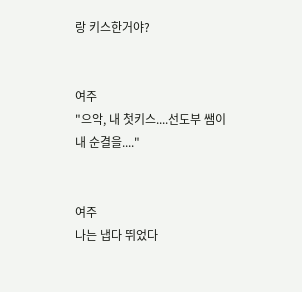랑 키스한거야?


여주
"으악, 내 첫키스....선도부 쌤이 내 순결을...."


여주
나는 냅다 뛰었다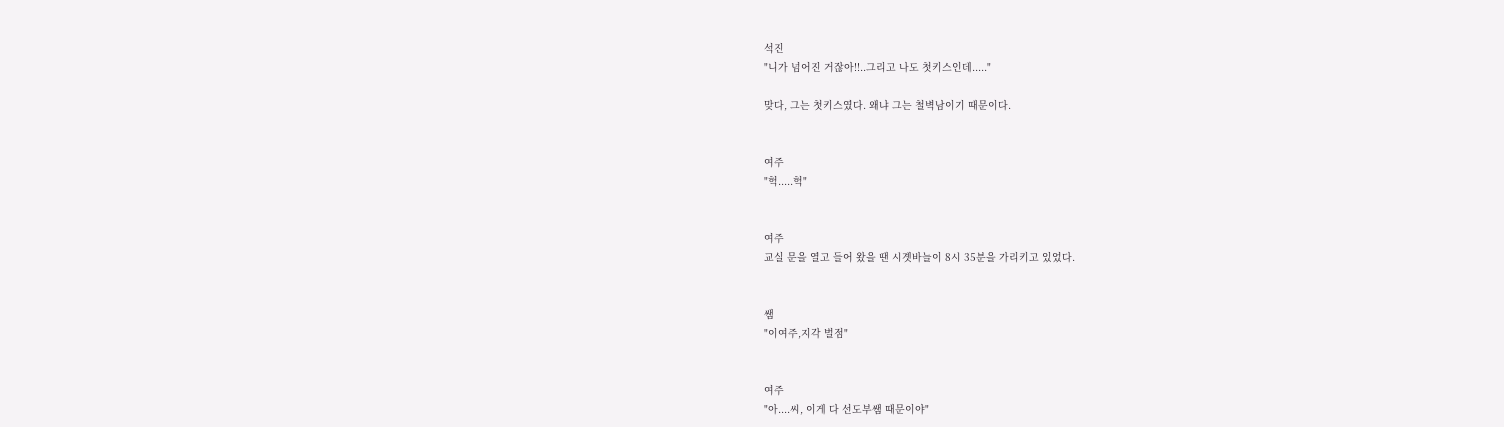석진
"니가 넘어진 거잖아!!..그리고 나도 첫키스인데....."

맞다, 그는 첫키스였다. 왜냐 그는 철벽남이기 때문이다.


여주
"헉.....헉"


여주
교실 문을 열고 들어 왔을 땐 시곗바늘이 8시 35분을 가리키고 있었다.


쌤
"이여주,지각 벌점"


여주
"아....씨, 이게 다 선도부쌤 때문이야"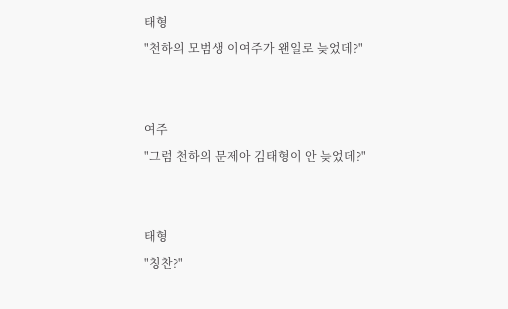태형
"천하의 모범생 이여주가 왠일로 늦었데?"


여주
"그럼 천하의 문제아 김태형이 안 늦었데?"


태형
"칭찬?"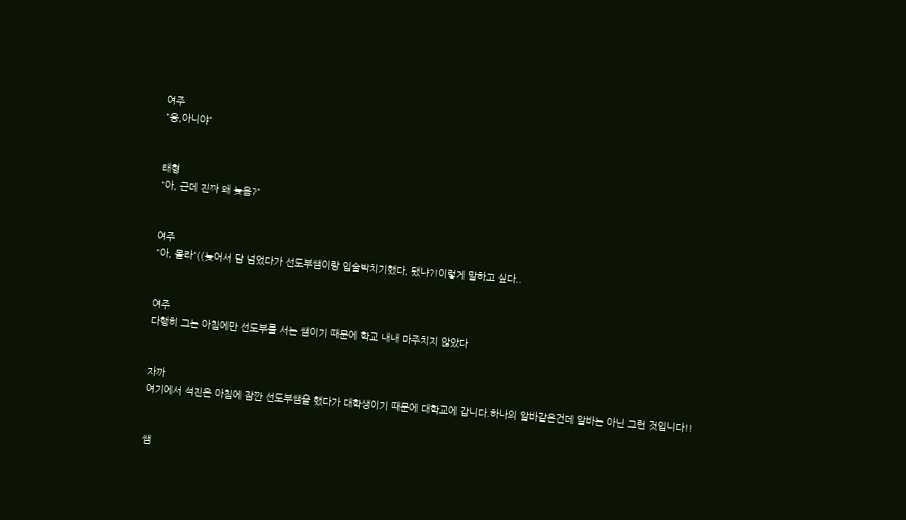여주
"응,아니야"


태형
"아, 근데 진짜 왜 늦음?"


여주
"아, 몰라"((늦어서 담 넘었다가 선도부쌤이랑 입술박치기했다, 됐냐?!이렇게 말하고 싶다..


여주
다행히 그는 아침에만 선도부를 서는 쌤이기 때문에 학교 내내 마주치지 않았다


자까
여기에서 석진은 아침에 잠깐 선도부쌤을 했다가 대학생이기 때문에 대학교에 갑니다.하나의 알바같은건데 알바는 아닌 그런 것입니다!!


쌤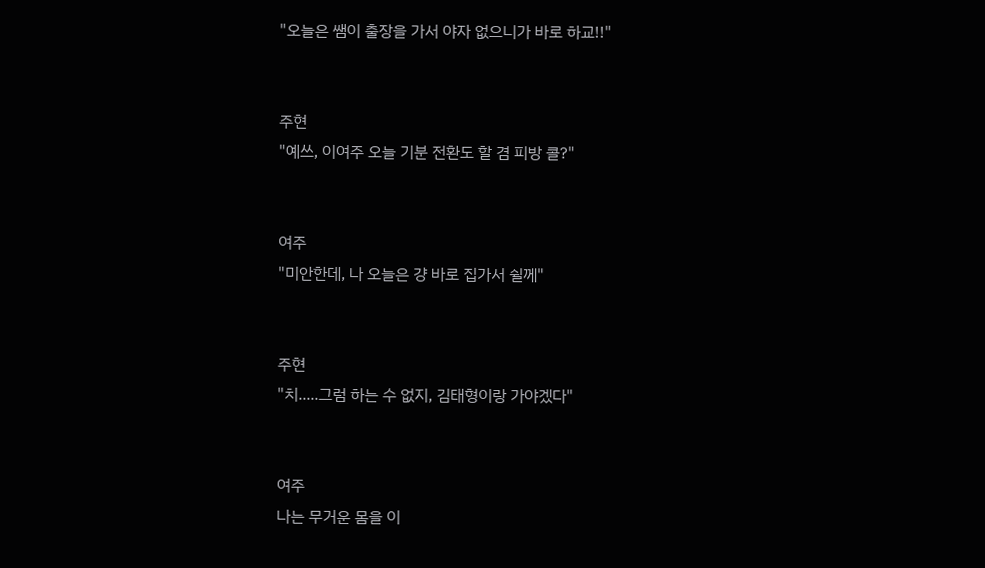"오늘은 쌤이 출장을 가서 야자 없으니가 바로 하교!!"


주현
"예쓰, 이여주 오늘 기분 전환도 할 겸 피방 콜?"


여주
"미안한데, 나 오늘은 걍 바로 집가서 쉴께"


주현
"치.....그럼 하는 수 없지, 김태형이랑 가야겠다"


여주
나는 무거운 몸을 이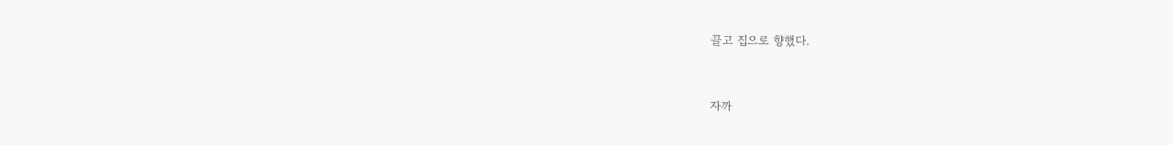끌고 집으로 향했다.


자까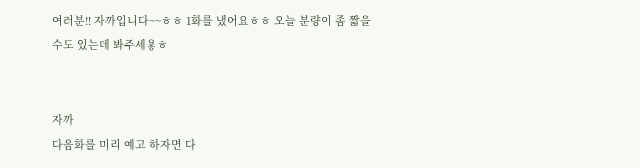여러분!! 자까입니다~~ㅎㅎ 1화를 냈어요ㅎㅎ 오늘 분량이 좀 짧을수도 있는데 봐주세욯ㅎ


자까
다음화를 미리 예고 하자면 다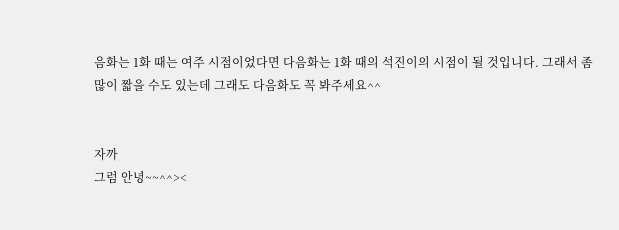음화는 1화 때는 여주 시점이었다면 다음화는 1화 때의 석진이의 시점이 될 것입니다. 그래서 좀 많이 짧을 수도 있는데 그래도 다음화도 꼭 봐주세요^^


자까
그럼 안녕~~^^><